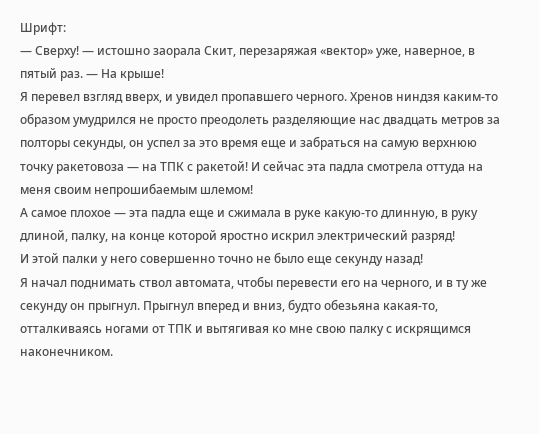Шрифт:
— Сверху! — истошно заорала Скит, перезаряжая «вектор» уже, наверное, в пятый раз. — На крыше!
Я перевел взгляд вверх, и увидел пропавшего черного. Хренов ниндзя каким-то образом умудрился не просто преодолеть разделяющие нас двадцать метров за полторы секунды, он успел за это время еще и забраться на самую верхнюю точку ракетовоза — на ТПК с ракетой! И сейчас эта падла смотрела оттуда на меня своим непрошибаемым шлемом!
А самое плохое — эта падла еще и сжимала в руке какую-то длинную, в руку длиной, палку, на конце которой яростно искрил электрический разряд!
И этой палки у него совершенно точно не было еще секунду назад!
Я начал поднимать ствол автомата, чтобы перевести его на черного, и в ту же секунду он прыгнул. Прыгнул вперед и вниз, будто обезьяна какая-то, отталкиваясь ногами от ТПК и вытягивая ко мне свою палку с искрящимся наконечником.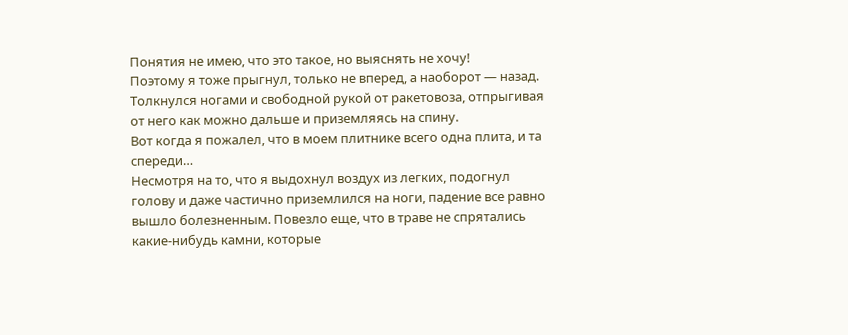Понятия не имею, что это такое, но выяснять не хочу!
Поэтому я тоже прыгнул, только не вперед, а наоборот — назад. Толкнулся ногами и свободной рукой от ракетовоза, отпрыгивая от него как можно дальше и приземляясь на спину.
Вот когда я пожалел, что в моем плитнике всего одна плита, и та спереди…
Несмотря на то, что я выдохнул воздух из легких, подогнул голову и даже частично приземлился на ноги, падение все равно вышло болезненным. Повезло еще, что в траве не спрятались какие-нибудь камни, которые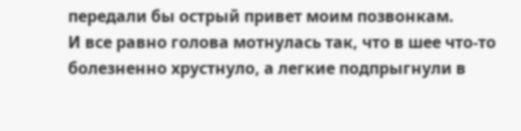передали бы острый привет моим позвонкам.
И все равно голова мотнулась так, что в шее что-то болезненно хрустнуло, а легкие подпрыгнули в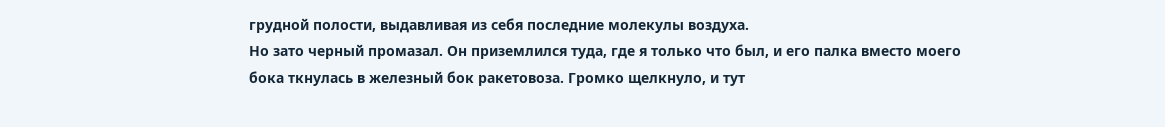грудной полости, выдавливая из себя последние молекулы воздуха.
Но зато черный промазал. Он приземлился туда, где я только что был, и его палка вместо моего бока ткнулась в железный бок ракетовоза. Громко щелкнуло, и тут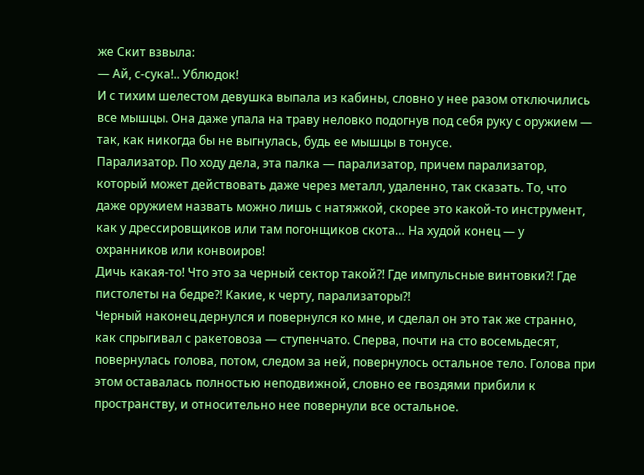же Скит взвыла:
— Ай, с-сука!.. Ублюдок!
И с тихим шелестом девушка выпала из кабины, словно у нее разом отключились все мышцы. Она даже упала на траву неловко подогнув под себя руку с оружием — так, как никогда бы не выгнулась, будь ее мышцы в тонусе.
Парализатор. По ходу дела, эта палка — парализатор, причем парализатор, который может действовать даже через металл, удаленно, так сказать. То, что даже оружием назвать можно лишь с натяжкой, скорее это какой-то инструмент, как у дрессировщиков или там погонщиков скота… На худой конец — у охранников или конвоиров!
Дичь какая-то! Что это за черный сектор такой?! Где импульсные винтовки?! Где пистолеты на бедре?! Какие, к черту, парализаторы?!
Черный наконец дернулся и повернулся ко мне, и сделал он это так же странно, как спрыгивал с ракетовоза — ступенчато. Сперва, почти на сто восемьдесят, повернулась голова, потом, следом за ней, повернулось остальное тело. Голова при этом оставалась полностью неподвижной, словно ее гвоздями прибили к пространству, и относительно нее повернули все остальное.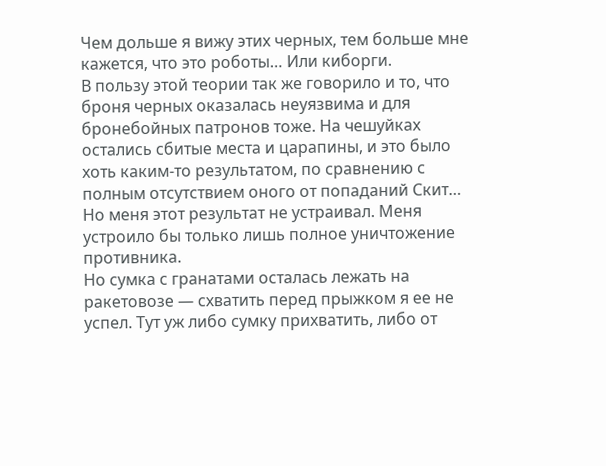Чем дольше я вижу этих черных, тем больше мне кажется, что это роботы… Или киборги.
В пользу этой теории так же говорило и то, что броня черных оказалась неуязвима и для бронебойных патронов тоже. На чешуйках остались сбитые места и царапины, и это было хоть каким-то результатом, по сравнению с полным отсутствием оного от попаданий Скит…
Но меня этот результат не устраивал. Меня устроило бы только лишь полное уничтожение противника.
Но сумка с гранатами осталась лежать на ракетовозе — схватить перед прыжком я ее не успел. Тут уж либо сумку прихватить, либо от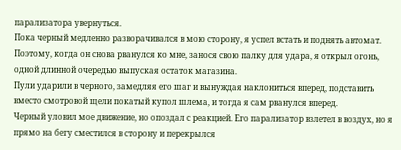парализатора увернуться.
Пока черный медленно разворачивался в мою сторону, я успел встать и поднять автомат. Поэтому, когда он снова рванулся ко мне, занося свою палку для удара, я открыл огонь, одной длинной очередью выпуская остаток магазина.
Пули ударили в черного, замедляя его шаг и вынуждая наклониться вперед, подставить вместо смотровой щели покатый купол шлема, и тогда я сам рванулся вперед.
Черный уловил мое движение, но опоздал с реакцией. Его парализатор взлетел в воздух, но я прямо на бегу сместился в сторону и перекрылся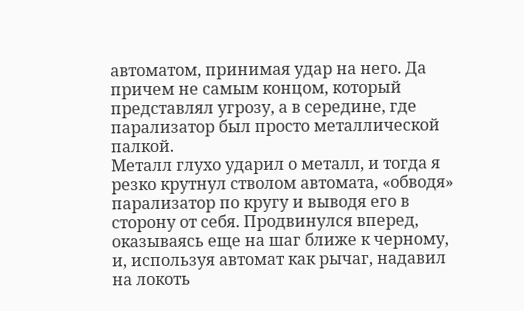автоматом, принимая удар на него. Да причем не самым концом, который представлял угрозу, а в середине, где парализатор был просто металлической палкой.
Металл глухо ударил о металл, и тогда я резко крутнул стволом автомата, «обводя» парализатор по кругу и выводя его в сторону от себя. Продвинулся вперед, оказываясь еще на шаг ближе к черному, и, используя автомат как рычаг, надавил на локоть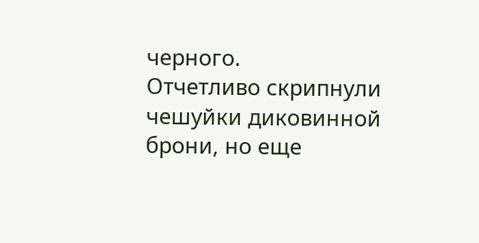черного.
Отчетливо скрипнули чешуйки диковинной брони, но еще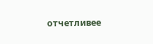отчетливее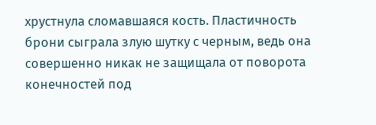хрустнула сломавшаяся кость. Пластичность брони сыграла злую шутку с черным, ведь она совершенно никак не защищала от поворота конечностей под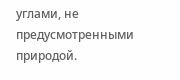углами, не предусмотренными природой.